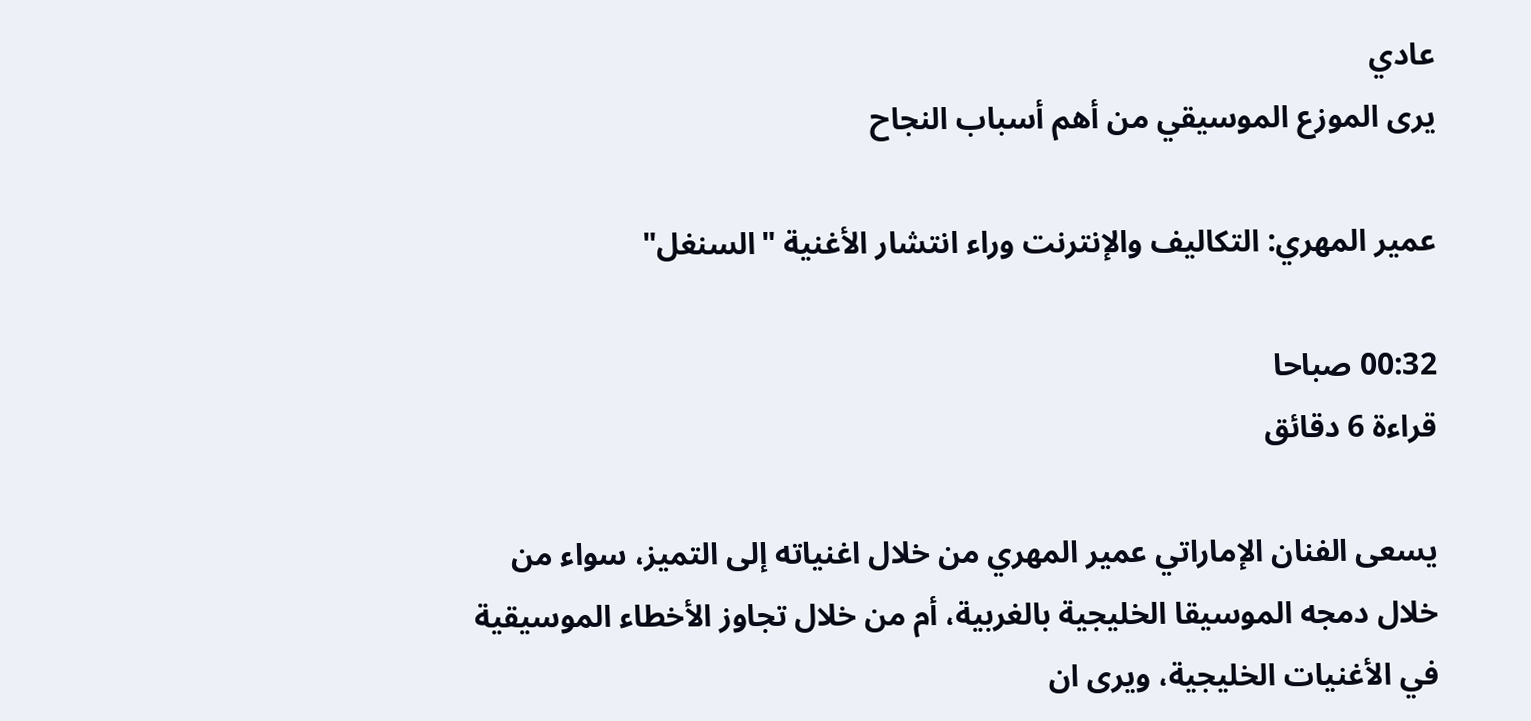عادي
يرى الموزع الموسيقي من أهم أسباب النجاح

عمير المهري: التكاليف والإنترنت وراء انتشار الأغنية "السنغل"

00:32 صباحا
قراءة 6 دقائق

يسعى الفنان الإماراتي عمير المهري من خلال اغنياته إلى التميز، سواء من خلال دمجه الموسيقا الخليجية بالغربية، أم من خلال تجاوز الأخطاء الموسيقية في الأغنيات الخليجية، ويرى ان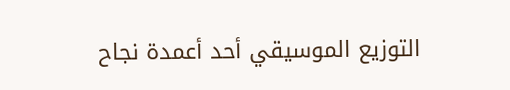التوزيع الموسيقي أحد أعمدة نجاح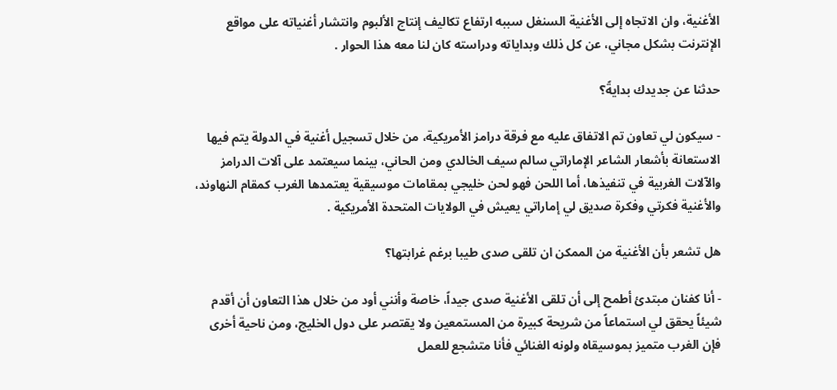الأغنية، وان الاتجاه إلى الأغنية السنغل سببه ارتفاع تكاليف إنتاج الألبوم وانتشار أغنياته على مواقع الإنترنت بشكل مجاني، عن كل ذلك وبداياته ودراسته كان لنا معه هذا الحوار .

حدثنا عن جديدك بدايةً؟

- سيكون لي تعاون تم الاتفاق عليه مع فرقة درامز الأمريكية، من خلال تسجيل أغنية في الدولة يتم فيها الاستعانة بأشعار الشاعر الإماراتي سالم سيف الخالدي ومن الحاني، بينما سيعتمد على آلات الدرامز والآلات الغربية في تنفيذها، أما اللحن فهو لحن خليجي بمقامات موسيقية يعتمدها الغرب كمقام النهاوند، والأغنية فكرتي وفكرة صديق لي إماراتي يعيش في الولايات المتحدة الأمريكية .

هل تشعر بأن الأغنية من الممكن ان تلقى صدى طيبا برغم غرابتها؟

- أنا كفنان مبتدئ أطمح إلى أن تلقى الأغنية صدى جيداً، خاصة وأنني أود من خلال هذا التعاون أن أقدم شيئاً يحقق لي استماعاً من شريحة كبيرة من المستمعين ولا يقتصر على دول الخليج، ومن ناحية أخرى فإن الغرب متميز بموسيقاه ولونه الغنائي فأنا متشجع للعمل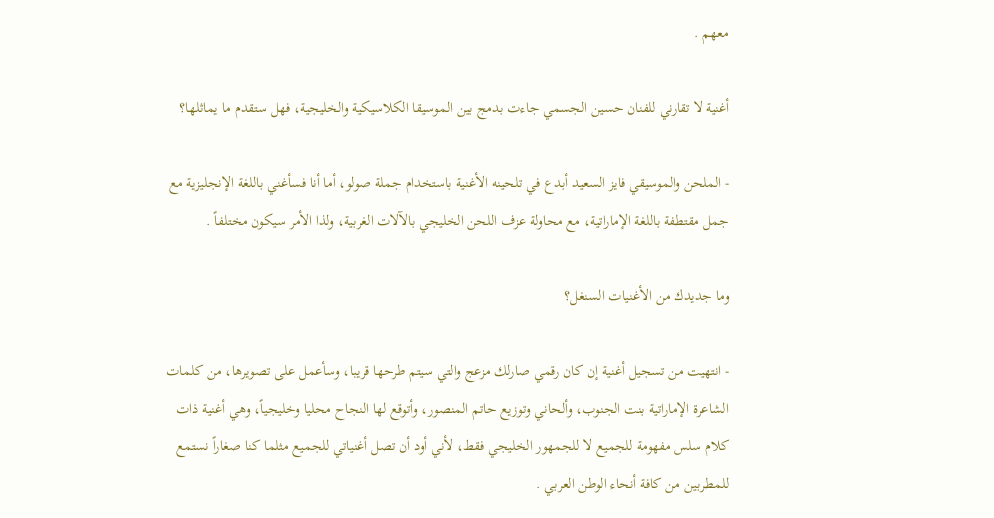معهم .

أغنية لا تقارني للفنان حسين الجسمي جاءت بدمج بين الموسيقا الكلاسيكية والخليجية، فهل ستقدم ما يماثلها؟

- الملحن والموسيقي فايز السعيد أبدع في تلحينه الأغنية باستخدام جملة صولو، أما أنا فسأغني باللغة الإنجليزية مع جمل مقتطفة باللغة الإماراتية، مع محاولة عزف اللحن الخليجي بالآلات الغربية، ولذا الأمر سيكون مختلفاً .

وما جديدك من الأغنيات السنغل؟

- انتهيت من تسجيل أغنية إن كان رقمي صارلك مزعج والتي سيتم طرحها قريبا، وسأعمل على تصويرها، من كلمات الشاعرة الإماراتية بنت الجنوب، وألحاني وتوزيع حاتم المنصور، وأتوقع لها النجاح محليا وخليجياً، وهي أغنية ذات كلام سلس مفهومة للجميع لا للجمهور الخليجي فقط، لأني أود أن تصل أغنياتي للجميع مثلما كنا صغاراً نستمع للمطربين من كافة أنحاء الوطن العربي .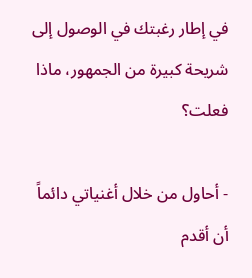في إطار رغبتك في الوصول إلى شريحة كبيرة من الجمهور، ماذا فعلت؟

- أحاول من خلال أغنياتي دائماً أن أقدم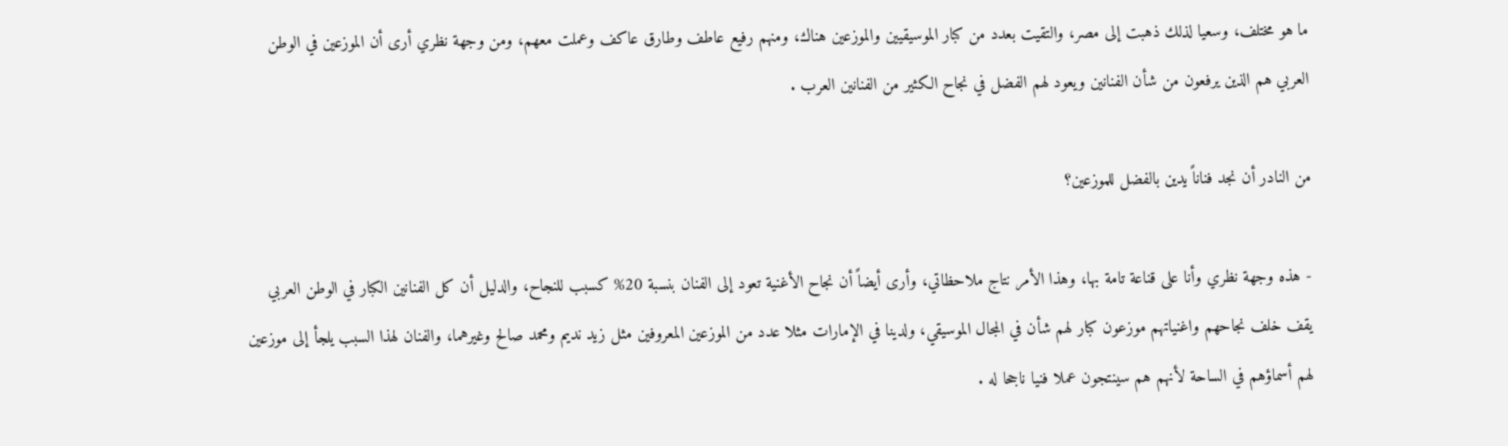ما هو مختلف، وسعيا لذلك ذهبت إلى مصر، والتقيت بعدد من كبار الموسيقيين والموزعين هناك، ومنهم رفيع عاطف وطارق عاكف وعملت معهم، ومن وجهة نظري أرى أن الموزعين في الوطن العربي هم الذين يرفعون من شأن الفنانين ويعود لهم الفضل في نجاح الكثير من الفنانين العرب .

من النادر أن نجد فناناً يدين بالفضل للموزعين؟

- هذه وجهة نظري وأنا على قناعة تامة بها، وهذا الأمر نتاج ملاحظاتي، وأرى أيضاً أن نجاح الأغنية تعود إلى الفنان بنسبة 20% كسبب للنجاح، والدليل أن كل الفنانين الكبار في الوطن العربي يقف خلف نجاحهم واغنياتهم موزعون كبار لهم شأن في المجال الموسيقي، ولدينا في الإمارات مثلا عدد من الموزعين المعروفين مثل زيد نديم ومحمد صالح وغيرهما، والفنان لهذا السبب يلجأ إلى موزعين لهم أسماؤهم في الساحة لأنهم هم سينتجون عملا فنيا ناجحا له .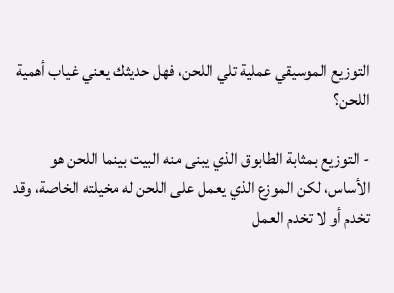التوزيع الموسيقي عملية تلي اللحن، فهل حديثك يعني غياب أهمية اللحن؟

- التوزيع بمثابة الطابوق الذي يبنى منه البيت بينما اللحن هو الأساس، لكن الموزع الذي يعمل على اللحن له مخيلته الخاصة، وقد تخدم أو لا تخدم العمل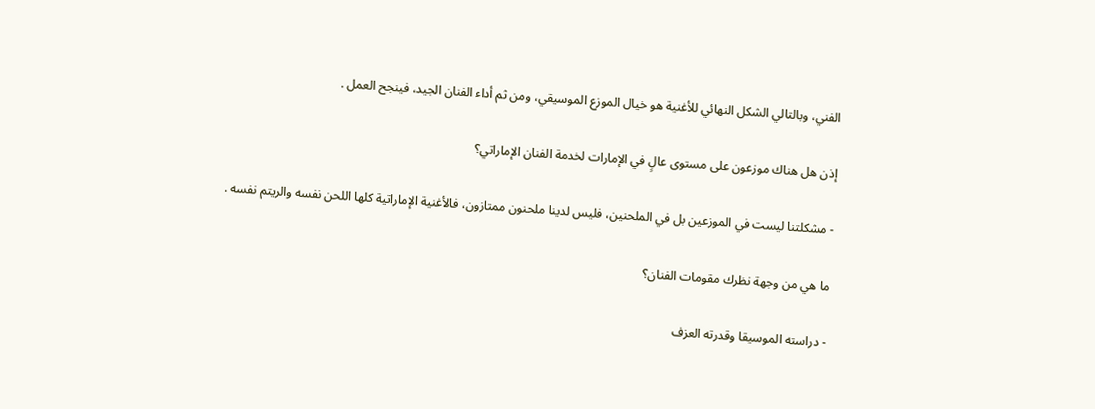الفني، وبالتالي الشكل النهائي للأغنية هو خيال الموزع الموسيقي، ومن ثم أداء الفنان الجيد، فينجح العمل .

إذن هل هناك موزعون على مستوى عالٍ في الإمارات لخدمة الفنان الإماراتي؟

- مشكلتنا ليست في الموزعين بل في الملحنين، فليس لدينا ملحنون ممتازون، فالأغنية الإماراتية كلها اللحن نفسه والريتم نفسه .

ما هي من وجهة نظرك مقومات الفنان؟

- دراسته الموسيقا وقدرته العزف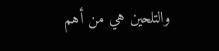والتلحين هي من أهم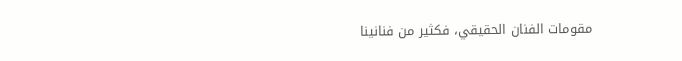مقومات الفنان الحقيقي، فكثير من فنانينا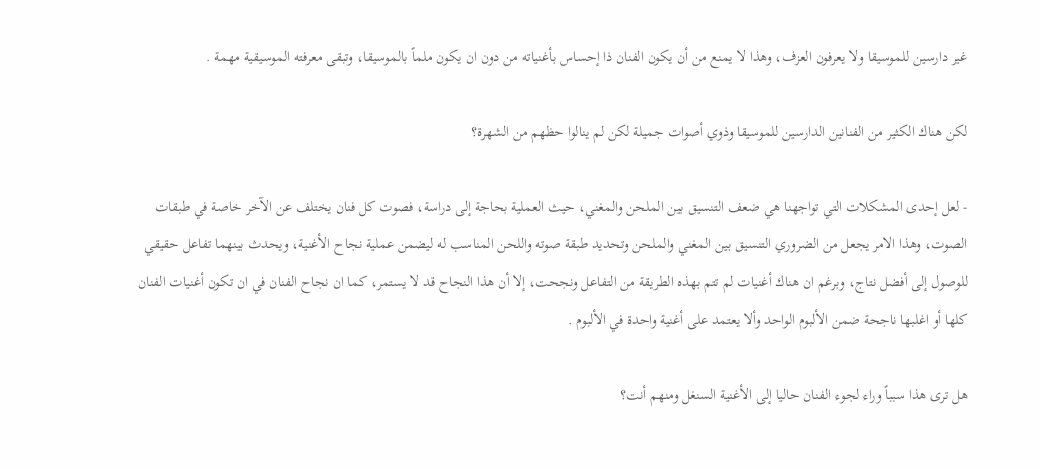غير دارسين للموسيقا ولا يعرفون العزف، وهذا لا يمنع من أن يكون الفنان ذا إحساس بأغنياته من دون ان يكون ملماً بالموسيقا، وتبقى معرفته الموسيقية مهمة .

لكن هناك الكثير من الفنانين الدارسين للموسيقا وذوي أصوات جميلة لكن لم ينالوا حظهم من الشهرة؟

- لعل إحدى المشكلات التي تواجهنا هي ضعف التنسيق بين الملحن والمغني، حيث العملية بحاجة إلى دراسة، فصوت كل فنان يختلف عن الآخر خاصة في طبقات الصوت، وهذا الامر يجعل من الضروري التنسيق بين المغني والملحن وتحديد طبقة صوته واللحن المناسب له ليضمن عملية نجاح الأغنية، ويحدث بينهما تفاعل حقيقي للوصول إلى أفضل نتاج، وبرغم ان هناك أغنيات لم تتم بهذه الطريقة من التفاعل ونجحت، إلا أن هذا النجاح قد لا يستمر، كما ان نجاح الفنان في ان تكون أغنيات الفنان كلها أو اغلبها ناجحة ضمن الألبوم الواحد وألا يعتمد على أغنية واحدة في الألبوم .

هل ترى هذا سبباً وراء لجوء الفنان حاليا إلى الأغنية السنغل ومنهم أنت؟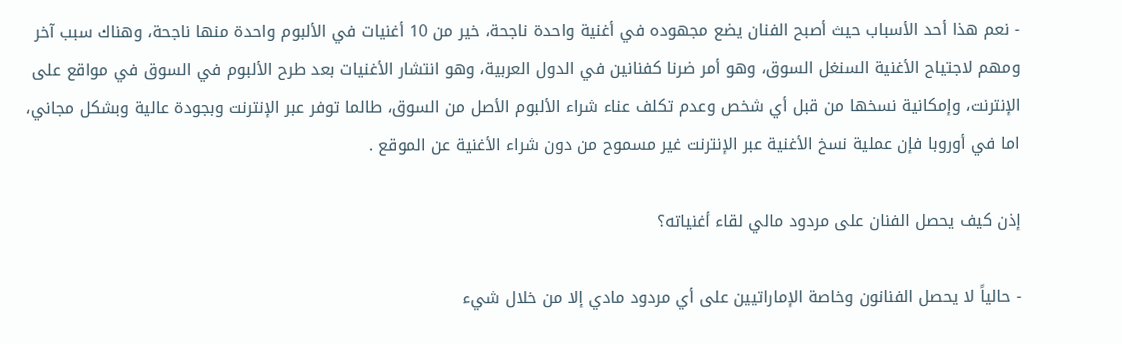- نعم هذا أحد الأسباب حيث أصبح الفنان يضع مجهوده في أغنية واحدة ناجحة، خير من 10 أغنيات في الألبوم واحدة منها ناجحة، وهناك سبب آخر ومهم لاجتياح الأغنية السنغل السوق، وهو أمر ضرنا كفنانين في الدول العربية، وهو انتشار الأغنيات بعد طرح الألبوم في السوق في مواقع على الإنترنت، وإمكانية نسخها من قبل أي شخص وعدم تكلف عناء شراء الألبوم الأصل من السوق، طالما توفر عبر الإنترنت وبجودة عالية وبشكل مجاني، اما في أوروبا فإن عملية نسخ الأغنية عبر الإنترنت غير مسموح من دون شراء الأغنية عن الموقع .

إذن كيف يحصل الفنان على مردود مالي لقاء أغنياته؟

- حالياً لا يحصل الفنانون وخاصة الإماراتيين على أي مردود مادي إلا من خلال شيء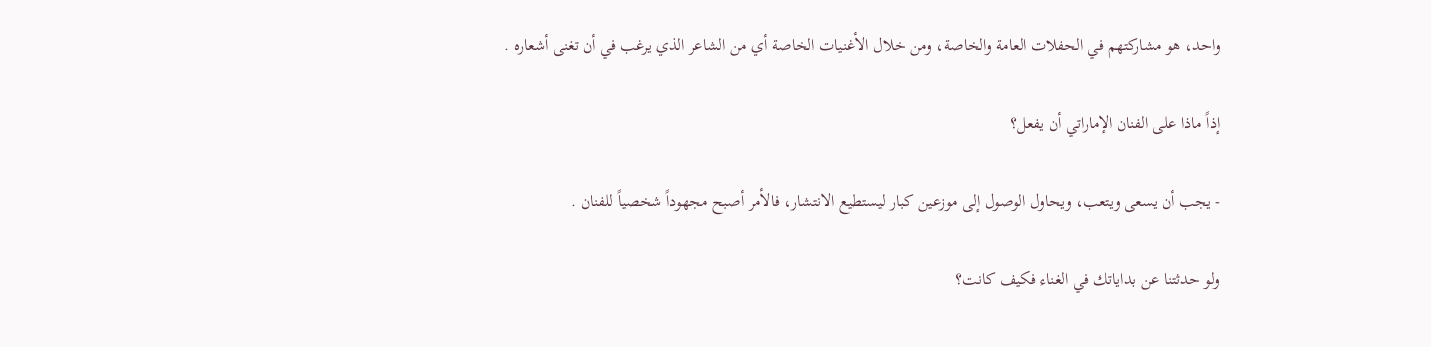واحد، هو مشاركتهم في الحفلات العامة والخاصة، ومن خلال الأغنيات الخاصة أي من الشاعر الذي يرغب في أن تغنى أشعاره .

إذاً ماذا على الفنان الإماراتي أن يفعل؟

- يجب أن يسعى ويتعب، ويحاول الوصول إلى موزعين كبار ليستطيع الانتشار، فالأمر أصبح مجهوداً شخصياً للفنان .

ولو حدثتنا عن بداياتك في الغناء فكيف كانت؟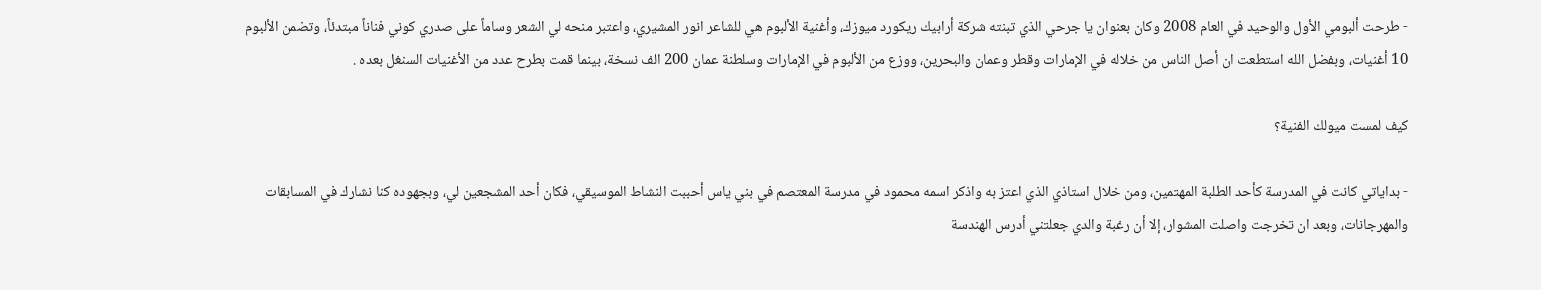- طرحت ألبومي الأول والوحيد في العام 2008 وكان بعنوان يا جرحي الذي تبنته شركة أرابيك ريكورد ميوزك، وأغنية الألبوم هي للشاعر انور المشيري، واعتبر منحه لي الشعر وساماً على صدري كوني فناناً مبتدئاً، وتضمن الألبوم 10 أغنيات، وبفضل الله استطعت ان أصل الناس من خلاله في الإمارات وقطر وعمان والبحرين، ووزع من الألبوم في الإمارات وسلطنة عمان 200 الف نسخة، بينما قمت بطرح عدد من الأغنيات السنغل بعده .

كيف لمست ميولك الفنية؟

- بداياتي كانت في المدرسة كأحد الطلبة المهتمين، ومن خلال استاذي الذي اعتز به واذكر اسمه محمود في مدرسة المعتصم في بني ياس أحببت النشاط الموسيقي، فكان أحد المشجعين لي، وبجهوده كنا نشارك في المسابقات والمهرجانات، وبعد ان تخرجت واصلت المشوار، إلا أن رغبة والدي جعلتني أدرس الهندسة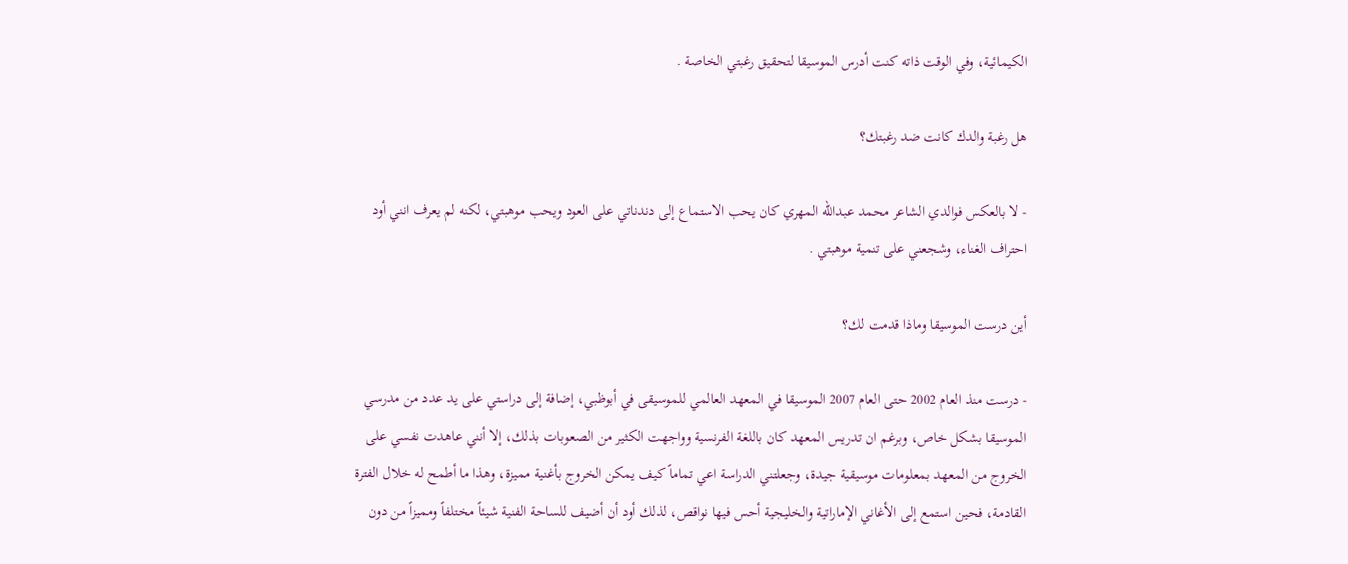الكيمائية، وفي الوقت ذاته كنت أدرس الموسيقا لتحقيق رغبتي الخاصة .

هل رغبة والدك كانت ضد رغبتك؟

- لا بالعكس فوالدي الشاعر محمد عبدالله المهري كان يحب الاستماع إلى دندناتي على العود ويحب موهبتي، لكنه لم يعرف انني أود احتراف الغناء، وشجعني على تنمية موهبتي .

أين درست الموسيقا وماذا قدمت لك؟

- درست منذ العام 2002 حتى العام 2007 الموسيقا في المعهد العالمي للموسيقى في أبوظبي، إضافة إلى دراستي على يد عدد من مدرسي الموسيقا بشكل خاص، وبرغم ان تدريس المعهد كان باللغة الفرنسية وواجهت الكثير من الصعوبات بذلك، إلا أنني عاهدت نفسي على الخروج من المعهد بمعلومات موسيقية جيدة، وجعلتني الدراسة اعي تماماً كيف يمكن الخروج بأغنية مميزة، وهذا ما أطمح له خلال الفترة القادمة، فحين استمع إلى الأغاني الإماراتية والخليجية أحس فيها نواقص، لذلك أود أن أضيف للساحة الفنية شيئاً مختلفاً ومميزاً من دون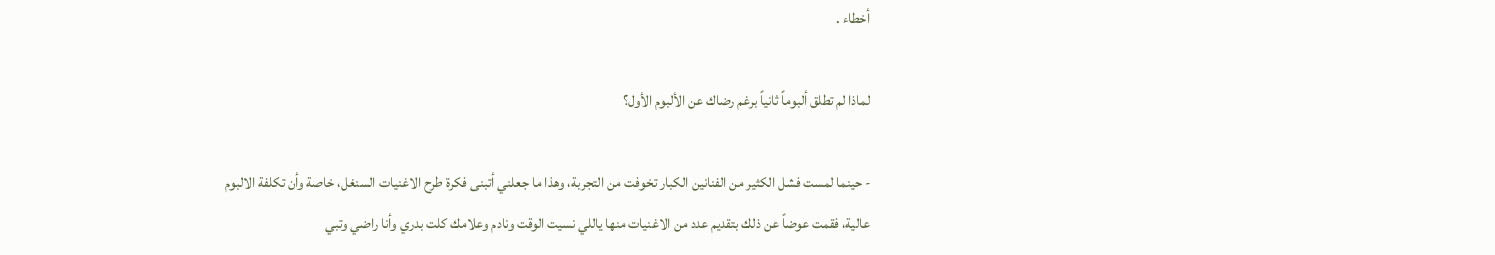أخطاء .

لماذا لم تطلق ألبوماً ثانياً برغم رضاك عن الألبوم الأول؟

- حينما لمست فشل الكثير من الفنانين الكبار تخوفت من التجربة، وهذا ما جعلني أتبنى فكرة طرح الاغنيات السنغل، خاصة وأن تكلفة الالبوم عالية، فقمت عوضاً عن ذلك بتقديم عدد من الاغنيات منها ياللي نسيت الوقت ونادم وعلامك كلت بدري وأنا راضي وتبي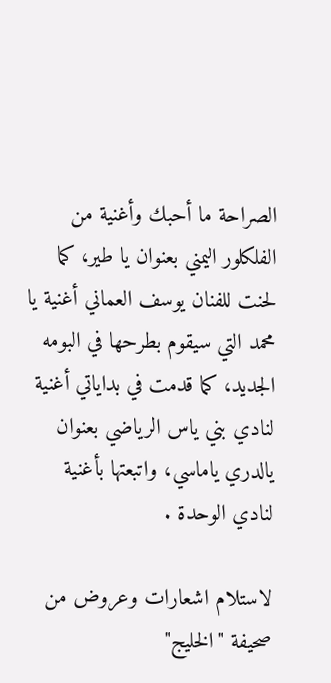الصراحة ما أحبك وأغنية من الفلكلور اليمني بعنوان يا طير، كما لحنت للفنان يوسف العماني أغنية يا محمد التي سيقوم بطرحها في البومه الجديد، كما قدمت في بداياتي أغنية لنادي بني ياس الرياضي بعنوان يالدري ياماسي، واتبعتها بأغنية لنادي الوحدة .

لاستلام اشعارات وعروض من صحيفة "الخليج"